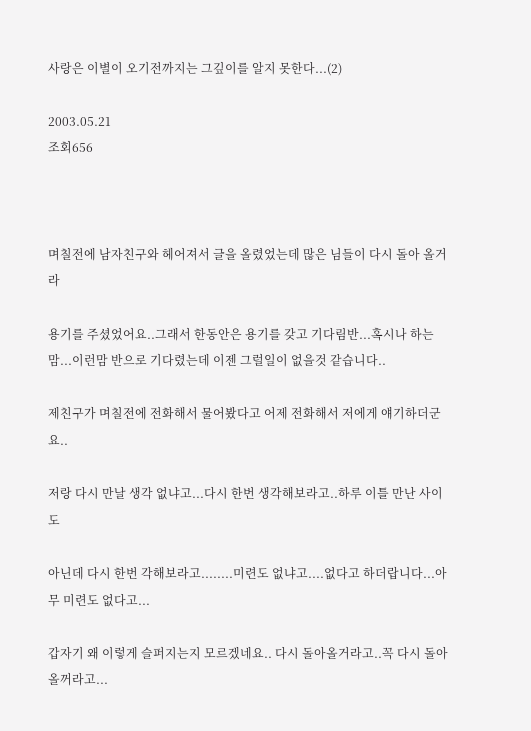사랑은 이별이 오기전까지는 그깊이를 알지 못한다...(2)

2003.05.21
조회656



며칠전에 남자친구와 헤어져서 글을 올렸었는데 많은 님들이 다시 돌아 올거라

용기를 주셨었어요..그래서 한동안은 용기를 갖고 기다림반...혹시나 하는 맘...이런맘 반으로 기다렸는데 이젠 그럴일이 없을것 같습니다..

제친구가 며칠전에 전화해서 물어봤다고 어제 전화해서 저에게 얘기하더군요..

저랑 다시 만날 생각 없냐고...다시 한번 생각해보라고..하루 이틀 만난 사이도

아닌데 다시 한번 각해보라고........미련도 없냐고....없다고 하더랍니다...아무 미련도 없다고...

갑자기 왜 이렇게 슬퍼지는지 모르겠네요.. 다시 돌아올거라고..꼭 다시 돌아올꺼라고...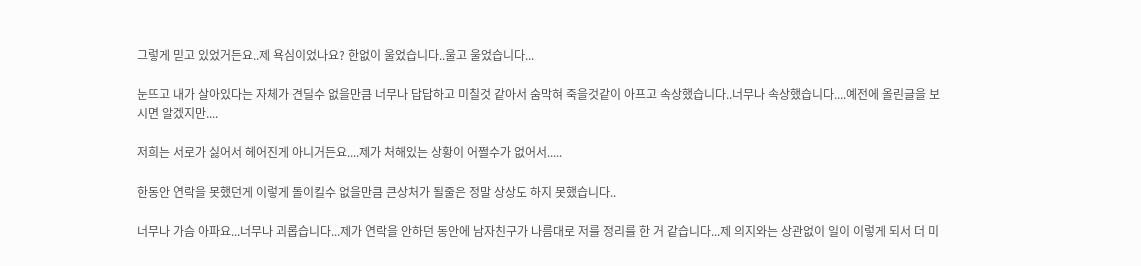그렇게 믿고 있었거든요..제 욕심이었나요? 한없이 울었습니다..울고 울었습니다...

눈뜨고 내가 살아있다는 자체가 견딜수 없을만큼 너무나 답답하고 미칠것 같아서 숨막혀 죽을것같이 아프고 속상했습니다..너무나 속상했습니다....예전에 올린글을 보시면 알겠지만....

저희는 서로가 싫어서 헤어진게 아니거든요....제가 처해있는 상황이 어쩔수가 없어서.....

한동안 연락을 못했던게 이렇게 돌이킬수 없을만큼 큰상처가 될줄은 정말 상상도 하지 못했습니다..

너무나 가슴 아파요...너무나 괴롭습니다...제가 연락을 안하던 동안에 남자친구가 나름대로 저를 정리를 한 거 같습니다...제 의지와는 상관없이 일이 이렇게 되서 더 미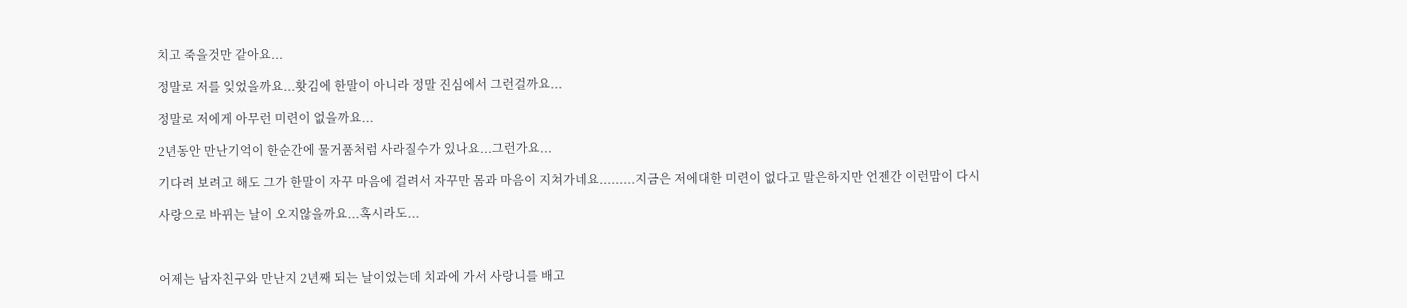치고 죽을것만 같아요...

정말로 저를 잊었을까요...홧김에 한말이 아니라 정말 진심에서 그런걸까요...

정말로 저에게 아무런 미련이 없을까요...

2년동안 만난기억이 한순간에 물거품처럼 사라질수가 있나요...그런가요...

기다려 보려고 해도 그가 한말이 자꾸 마음에 걸려서 자꾸만 몸과 마음이 지쳐가네요.........지금은 저에대한 미련이 없다고 말은하지만 언젠간 이런맘이 다시

사랑으로 바뀌는 날이 오지않을까요...혹시라도...



어제는 남자친구와 만난지 2년째 되는 날이었는데 치과에 가서 사랑니를 배고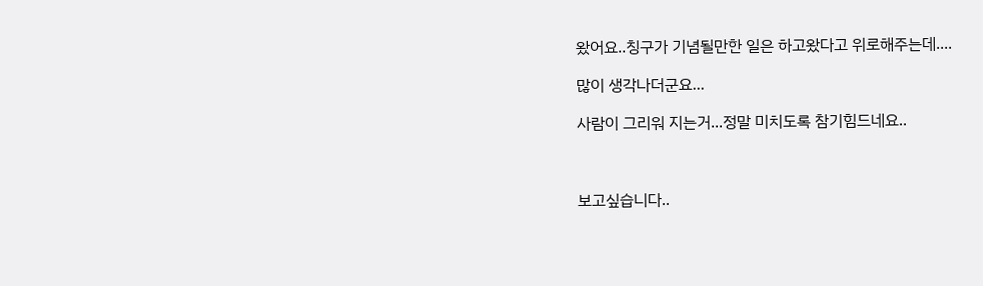왔어요..칭구가 기념될만한 일은 하고왔다고 위로해주는데....

많이 생각나더군요...

사람이 그리워 지는거...정말 미치도록 참기힘드네요..



보고싶습니다..